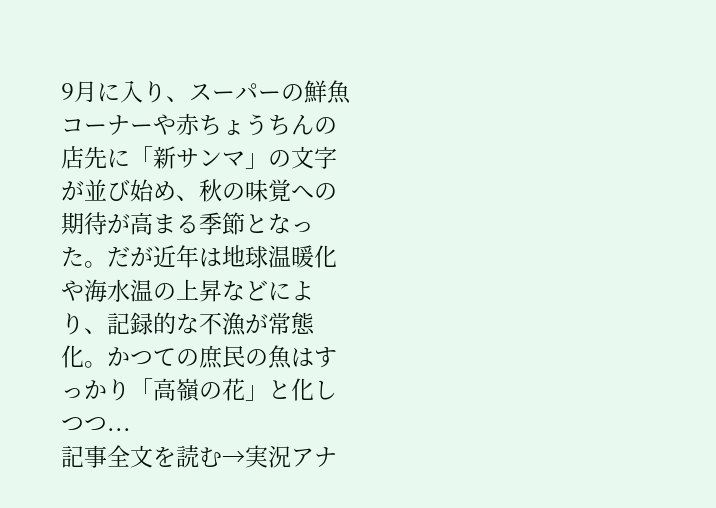9月に入り、スーパーの鮮魚コーナーや赤ちょうちんの店先に「新サンマ」の文字が並び始め、秋の味覚への期待が高まる季節となった。だが近年は地球温暖化や海水温の上昇などにより、記録的な不漁が常態化。かつての庶民の魚はすっかり「高嶺の花」と化しつつ...
記事全文を読む→実況アナ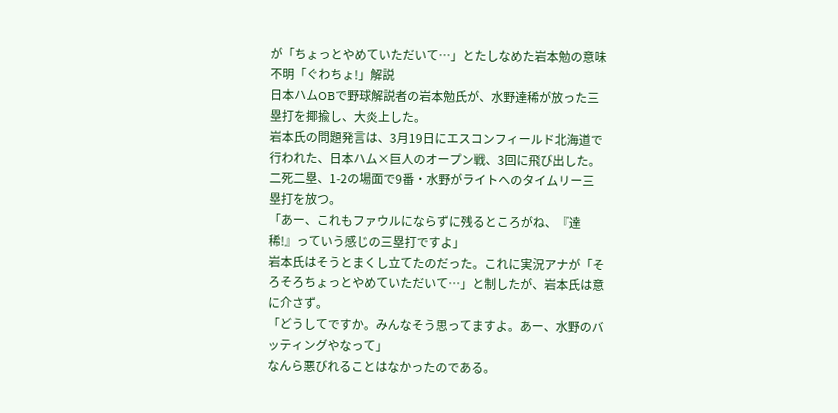が「ちょっとやめていただいて…」とたしなめた岩本勉の意味不明「ぐわちょ!」解説
日本ハムOBで野球解説者の岩本勉氏が、水野達稀が放った三塁打を揶揄し、大炎上した。
岩本氏の問題発言は、3月19日にエスコンフィールド北海道で行われた、日本ハム×巨人のオープン戦、3回に飛び出した。
二死二塁、1-2の場面で9番・水野がライトへのタイムリー三塁打を放つ。
「あー、これもファウルにならずに残るところがね、『達稀!』っていう感じの三塁打ですよ」
岩本氏はそうとまくし立てたのだった。これに実況アナが「そろそろちょっとやめていただいて…」と制したが、岩本氏は意に介さず。
「どうしてですか。みんなそう思ってますよ。あー、水野のバッティングやなって」
なんら悪びれることはなかったのである。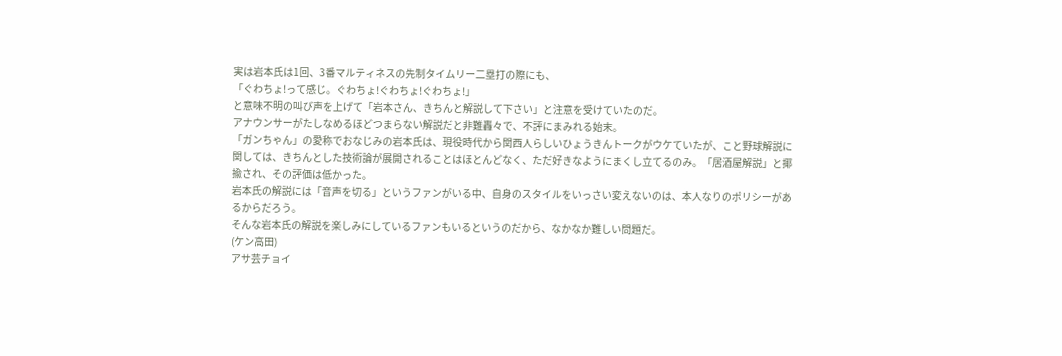実は岩本氏は1回、3番マルティネスの先制タイムリー二塁打の際にも、
「ぐわちょ!って感じ。ぐわちょ!ぐわちょ!ぐわちょ!」
と意味不明の叫び声を上げて「岩本さん、きちんと解説して下さい」と注意を受けていたのだ。
アナウンサーがたしなめるほどつまらない解説だと非難轟々で、不評にまみれる始末。
「ガンちゃん」の愛称でおなじみの岩本氏は、現役時代から関西人らしいひょうきんトークがウケていたが、こと野球解説に関しては、きちんとした技術論が展開されることはほとんどなく、ただ好きなようにまくし立てるのみ。「居酒屋解説」と揶揄され、その評価は低かった。
岩本氏の解説には「音声を切る」というファンがいる中、自身のスタイルをいっさい変えないのは、本人なりのポリシーがあるからだろう。
そんな岩本氏の解説を楽しみにしているファンもいるというのだから、なかなか難しい問題だ。
(ケン高田)
アサ芸チョイ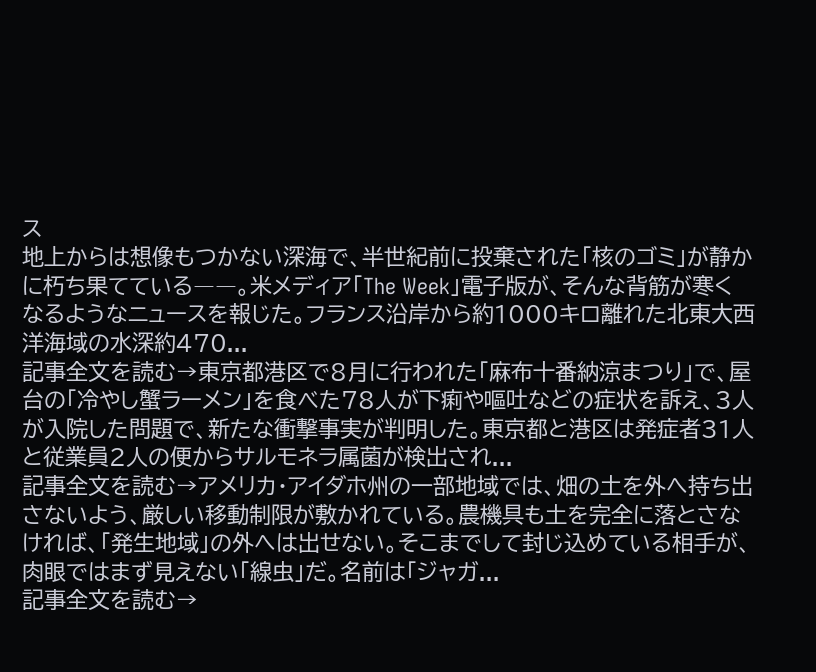ス
地上からは想像もつかない深海で、半世紀前に投棄された「核のゴミ」が静かに朽ち果てている――。米メディア「The Week」電子版が、そんな背筋が寒くなるようなニュースを報じた。フランス沿岸から約1000キロ離れた北東大西洋海域の水深約470...
記事全文を読む→東京都港区で8月に行われた「麻布十番納涼まつり」で、屋台の「冷やし蟹ラーメン」を食べた78人が下痢や嘔吐などの症状を訴え、3人が入院した問題で、新たな衝撃事実が判明した。東京都と港区は発症者31人と従業員2人の便からサルモネラ属菌が検出され...
記事全文を読む→アメリカ・アイダホ州の一部地域では、畑の土を外へ持ち出さないよう、厳しい移動制限が敷かれている。農機具も土を完全に落とさなければ、「発生地域」の外へは出せない。そこまでして封じ込めている相手が、肉眼ではまず見えない「線虫」だ。名前は「ジャガ...
記事全文を読む→